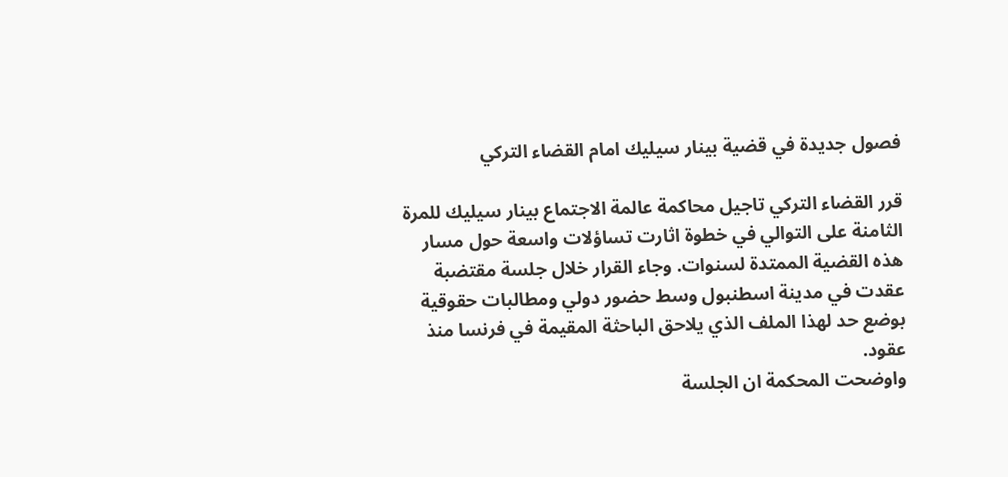فصول جديدة في قضية بينار سيليك امام القضاء التركي

قرر القضاء التركي تاجيل محاكمة عالمة الاجتماع بينار سيليك للمرة الثامنة على التوالي في خطوة اثارت تساؤلات واسعة حول مسار هذه القضية الممتدة لسنوات. وجاء القرار خلال جلسة مقتضبة عقدت في مدينة اسطنبول وسط حضور دولي ومطالبات حقوقية بوضع حد لهذا الملف الذي يلاحق الباحثة المقيمة في فرنسا منذ عقود.
واوضحت المحكمة ان الجلسة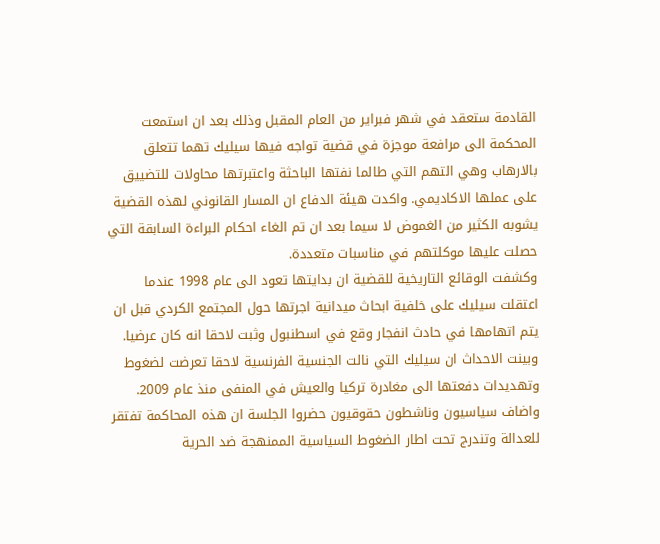القادمة ستعقد في شهر فبراير من العام المقبل وذلك بعد ان استمعت المحكمة الى مرافعة موجزة في قضية تواجه فيها سيليك تهما تتعلق بالارهاب وهي التهم التي طالما نفتها الباحثة واعتبرتها محاولات للتضييق على عملها الاكاديمي. واكدت هيئة الدفاع ان المسار القانوني لهذه القضية يشوبه الكثير من الغموض لا سيما بعد ان تم الغاء احكام البراءة السابقة التي حصلت عليها موكلتهم في مناسبات متعددة.
وكشفت الوقائع التاريخية للقضية ان بدايتها تعود الى عام 1998 عندما اعتقلت سيليك على خلفية ابحاث ميدانية اجرتها حول المجتمع الكردي قبل ان يتم اتهامها في حادث انفجار وقع في اسطنبول وثبت لاحقا انه كان عرضيا. وبينت الاحداث ان سيليك التي نالت الجنسية الفرنسية لاحقا تعرضت لضغوط وتهديدات دفعتها الى مغادرة تركيا والعيش في المنفى منذ عام 2009.
واضاف سياسيون وناشطون حقوقيون حضروا الجلسة ان هذه المحاكمة تفتقر للعدالة وتندرج تحت اطار الضغوط السياسية الممنهجة ضد الحرية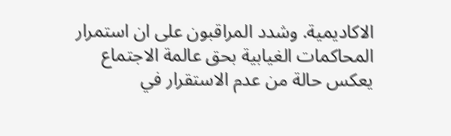الاكاديمية. وشدد المراقبون على ان استمرار المحاكمات الغيابية بحق عالمة الاجتماع يعكس حالة من عدم الاستقرار في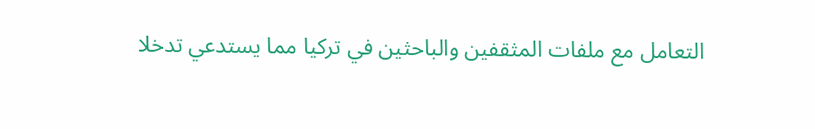التعامل مع ملفات المثقفين والباحثين في تركيا مما يستدعي تدخلا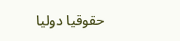حقوقيا دوليا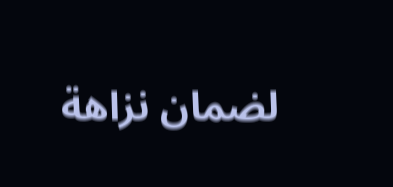لضمان نزاهة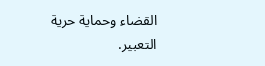القضاء وحماية حرية التعبير.